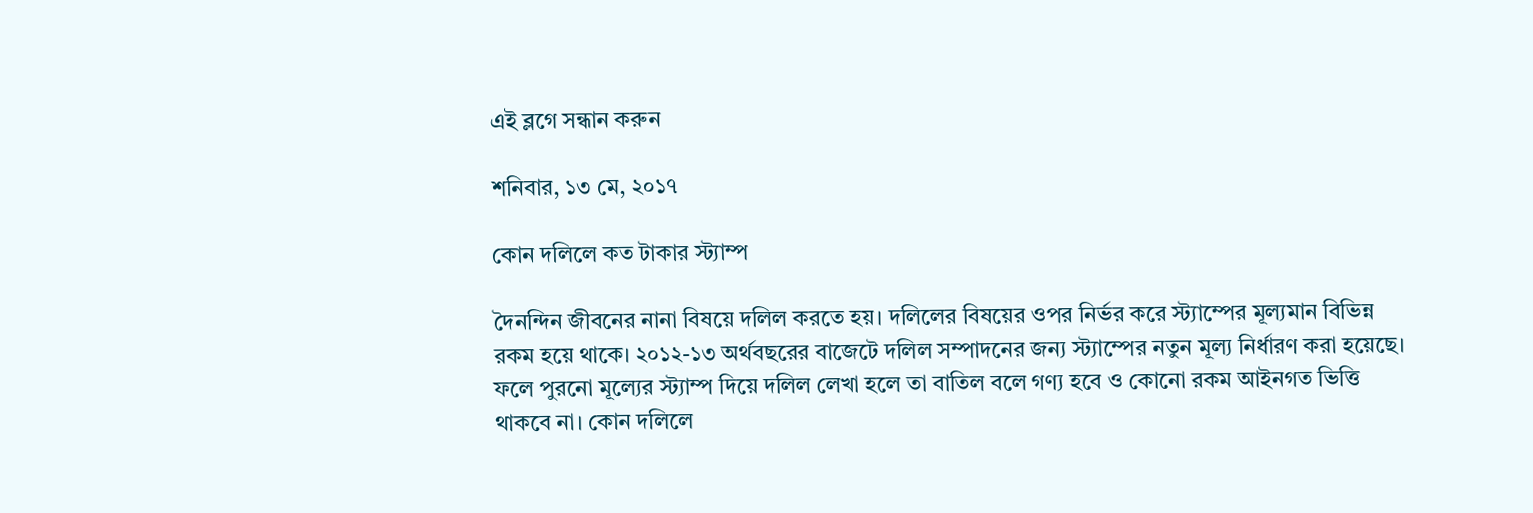এই ব্লগে সন্ধান করুন

শনিবার, ১৩ মে, ২০১৭

কোন দলিলে কত টাকার স্ট্যাম্প

দৈনন্দিন জীবনের নানা বিষয়ে দলিল করতে হয়। দলিলের বিষয়ের ওপর নির্ভর করে স্ট্যাম্পের মূল্যমান বিভিন্ন রকম হয়ে থাকে। ২০১২-১৩ অর্থবছরের বাজেটে দলিল সম্পাদনের জন্য স্ট্যাম্পের নতুন মূল্য নির্ধারণ করা হয়েছে। ফলে পুরনো মূল্যের স্ট্যাম্প দিয়ে দলিল লেখা হলে তা বাতিল বলে গণ্য হবে ও কোনো রকম আইনগত ভিত্তি থাকবে না। কোন দলিলে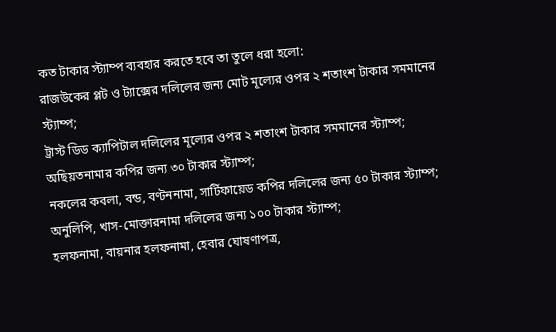কত টাকার স্ট্যাম্প ব্যবহার করতে হবে তা তুলে ধরা হলো:
রাজউকের প্লট ও ট্যাক্সের দলিলের জন্য মোট মূল্যের ওপর ২ শতাংশ টাকার সমমানের স্ট্যাম্প;
ট্রাস্ট ডিড ক্যাপিটাল দলিলের মূল্যের ওপর ২ শতাংশ টাকার সমমানের স্ট্যাম্প;
অছিয়তনামার কপির জন্য ৩০ টাকার স্ট্যাম্প;
নকলের কবলা, বন্ড, বণ্টননামা, সার্টিফায়েড কপির দলিলের জন্য ৫০ টাকার স্ট্যাম্প;
অনুলিপি, খাস-মোক্তারনামা দলিলের জন্য ১০০ টাকার স্ট্যাম্প;
হলফনামা, বায়নার হলফনামা, হেবার ঘোষণাপত্র,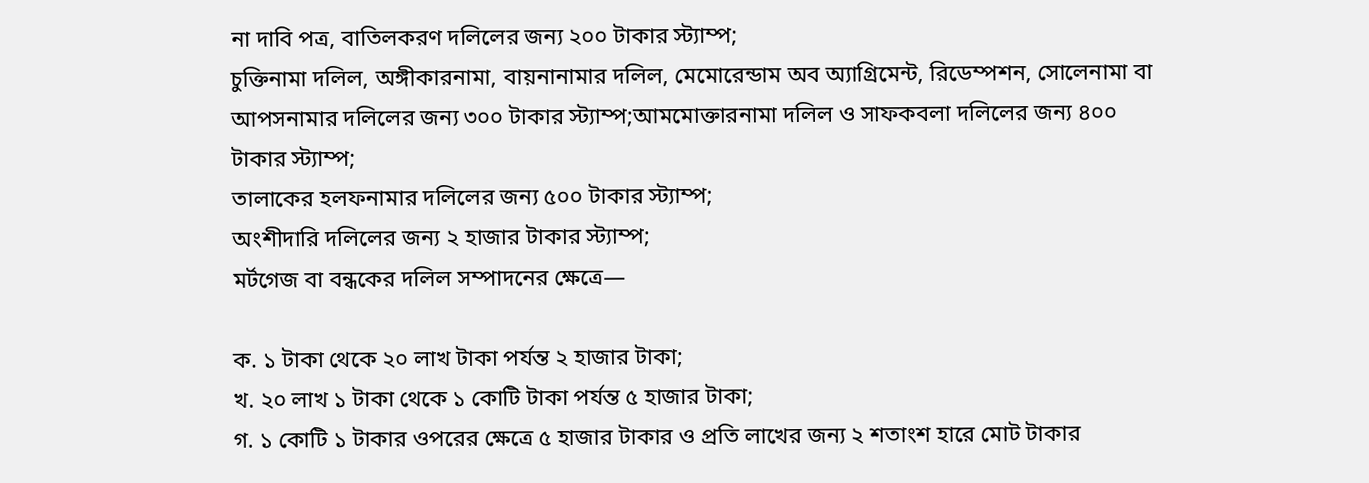না দাবি পত্র, বাতিলকরণ দলিলের জন্য ২০০ টাকার স্ট্যাম্প;
চুক্তিনামা দলিল, অঙ্গীকারনামা, বায়নানামার দলিল, মেমোরেন্ডাম অব অ্যাগ্রিমেন্ট, রিডেম্পশন, সোলেনামা বা আপসনামার দলিলের জন্য ৩০০ টাকার স্ট্যাম্প;আমমোক্তারনামা দলিল ও সাফকবলা দলিলের জন্য ৪০০ টাকার স্ট্যাম্প;
তালাকের হলফনামার দলিলের জন্য ৫০০ টাকার স্ট্যাম্প;
অংশীদারি দলিলের জন্য ২ হাজার টাকার স্ট্যাম্প;
মর্টগেজ বা বন্ধকের দলিল সম্পাদনের ক্ষেত্রে—

ক. ১ টাকা থেকে ২০ লাখ টাকা পর্যন্ত ২ হাজার টাকা;
খ. ২০ লাখ ১ টাকা থেকে ১ কোটি টাকা পর্যন্ত ৫ হাজার টাকা;
গ. ১ কোটি ১ টাকার ওপরের ক্ষেত্রে ৫ হাজার টাকার ও প্রতি লাখের জন্য ২ শতাংশ হারে মোট টাকার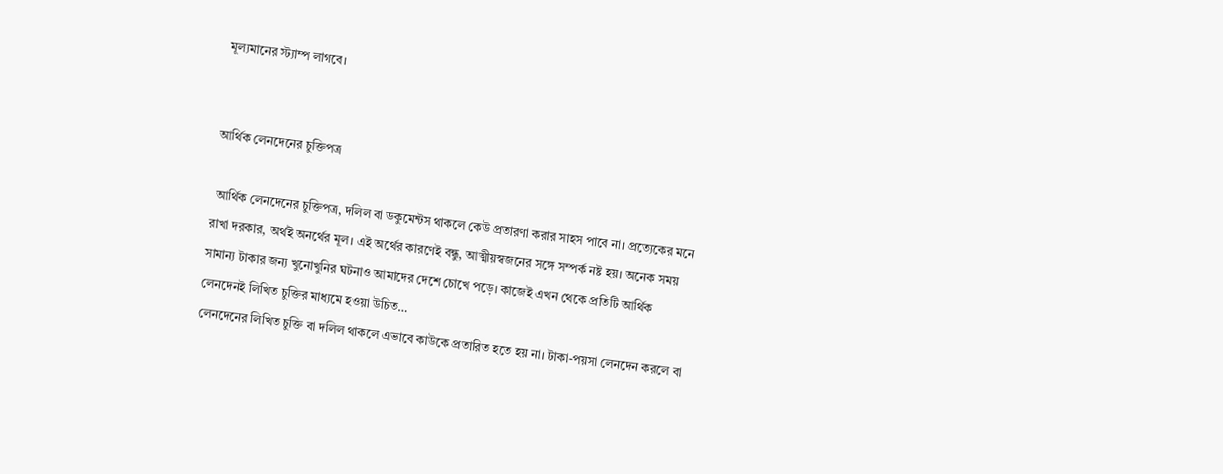মূল্যমানের স্ট্যাম্প লাগবে।


আর্থিক লেনদেনের চুক্তিপত্র

 আর্থিক লেনদেনের চুক্তিপত্র, দলিল বা ডকুমেন্টস থাকলে কেউ প্রতারণা করার সাহস পাবে না। প্রত্যেকের মনে রাখা দরকার, অর্থই অনর্থের মূল। এই অর্থের কারণেই বন্ধু, আত্মীয়স্বজনের সঙ্গে সম্পর্ক নষ্ট হয়। অনেক সময় সামান্য টাকার জন্য খুনোখুনির ঘটনাও আমাদের দেশে চোখে পড়ে। কাজেই এখন থেকে প্রতিটি আর্থিক লেনদেনই লিখিত চুক্তির মাধ্যমে হওয়া উচিত…
লেনদেনের লিখিত চুক্তি বা দলিল থাকলে এভাবে কাউকে প্রতারিত হতে হয় না। টাকা-পয়সা লেনদেন করলে বা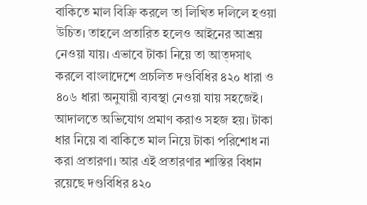বাকিতে মাল বিক্রি করলে তা লিখিত দলিলে হওয়া উচিত। তাহলে প্রতারিত হলেও আইনের আশ্রয় নেওয়া যায়। এভাবে টাকা নিয়ে তা আত্দসাৎ করলে বাংলাদেশে প্রচলিত দণ্ডবিধির ৪২০ ধারা ও ৪০৬ ধারা অনুযায়ী ব্যবস্থা নেওয়া যায় সহজেই। আদালতে অভিযোগ প্রমাণ করাও সহজ হয়। টাকা ধার নিয়ে বা বাকিতে মাল নিয়ে টাকা পরিশোধ না করা প্রতারণা। আর এই প্রতারণার শাস্তির বিধান রয়েছে দণ্ডবিধির ৪২০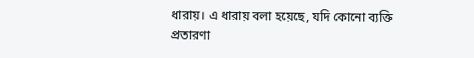ধারায়। এ ধারায় বলা হয়েছে, যদি কোনো ব্যক্তি প্রতারণা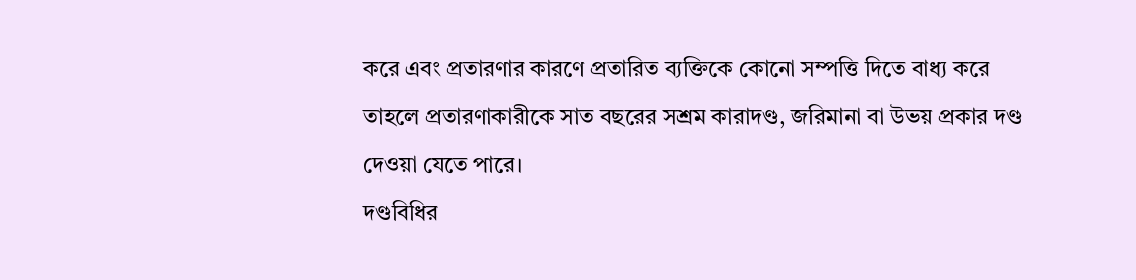করে এবং প্রতারণার কারণে প্রতারিত ব্যক্তিকে কোনো সম্পত্তি দিতে বাধ্য করে তাহলে প্রতারণাকারীকে সাত বছরের সশ্রম কারাদণ্ড, জরিমানা বা উভয় প্রকার দণ্ড দেওয়া যেতে পারে।
দণ্ডবিধির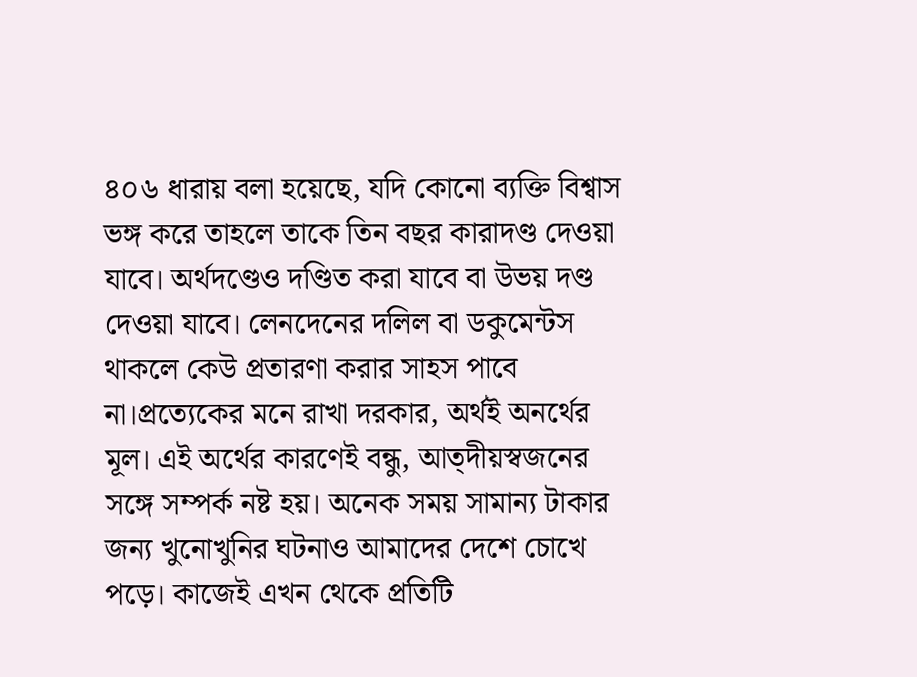৪০৬ ধারায় বলা হয়েছে, যদি কোনো ব্যক্তি বিশ্বাস ভঙ্গ করে তাহলে তাকে তিন বছর কারাদণ্ড দেওয়া যাবে। অর্থদণ্ডেও দণ্ডিত করা যাবে বা উভয় দণ্ড দেওয়া যাবে। লেনদেনের দলিল বা ডকুমেন্টস থাকলে কেউ প্রতারণা করার সাহস পাবে না।প্রত্যেকের মনে রাখা দরকার, অর্থই অনর্থের মূল। এই অর্থের কারণেই বন্ধু, আত্দীয়স্বজনের সঙ্গে সম্পর্ক নষ্ট হয়। অনেক সময় সামান্য টাকার জন্য খুনোখুনির ঘটনাও আমাদের দেশে চোখে পড়ে। কাজেই এখন থেকে প্রতিটি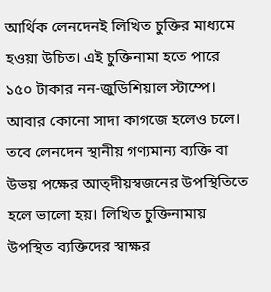আর্থিক লেনদেনই লিখিত চুক্তির মাধ্যমে হওয়া উচিত। এই চুক্তিনামা হতে পারে ১৫০ টাকার নন-জুডিশিয়াল স্টাম্পে। আবার কোনো সাদা কাগজে হলেও চলে। তবে লেনদেন স্থানীয় গণ্যমান্য ব্যক্তি বা উভয় পক্ষের আত্দীয়স্বজনের উপস্থিতিতে হলে ভালো হয়। লিখিত চুক্তিনামায় উপস্থিত ব্যক্তিদের স্বাক্ষর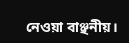নেওয়া বাঞ্ছনীয়।